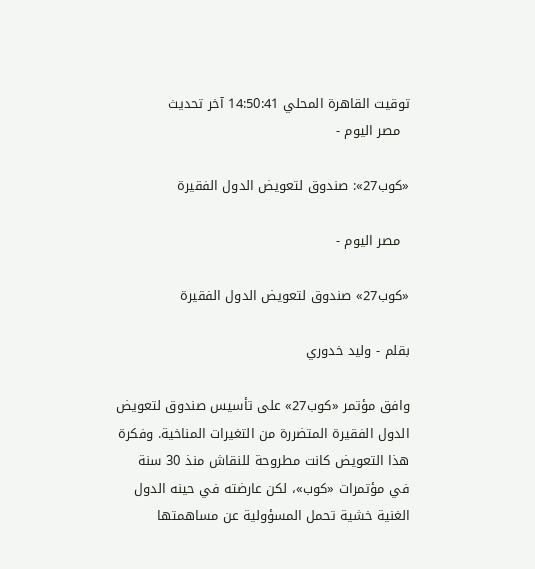توقيت القاهرة المحلي 14:50:41 آخر تحديث
  مصر اليوم -

«كوب27»: صندوق لتعويض الدول الفقيرة

  مصر اليوم -

«كوب27» صندوق لتعويض الدول الفقيرة

بقلم - وليد خدوري

وافق مؤتمر «كوب27» على تأسيس صندوق لتعويض الدول الفقيرة المتضررة من التغيرات المناخية. وفكرة هذا التعويض كانت مطروحة للنقاش منذ 30 سنة في مؤتمرات «كوب»، لكن عارضته في حينه الدول الغنية خشية تحمل المسؤولية عن مساهمتها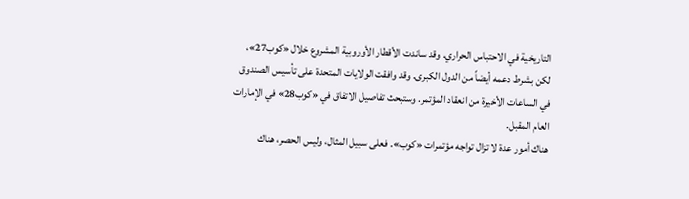التاريخية في الاحتباس الحراري. وقد ساندت الأقطار الأوروبية المشروع خلال «كوب27»، لكن بشرط دعمه أيضاً من الدول الكبرى. وقد وافقت الولايات المتحدة على تأسيس الصندوق في الساعات الأخيرة من انعقاد المؤتمر. وستبحث تفاصيل الاتفاق في «كوب28» في الإمارات العام المقبل.
هناك أمور عدة لا تزال تواجه مؤتمرات «كوب». فعلى سبيل المثال، وليس الحصر، هناك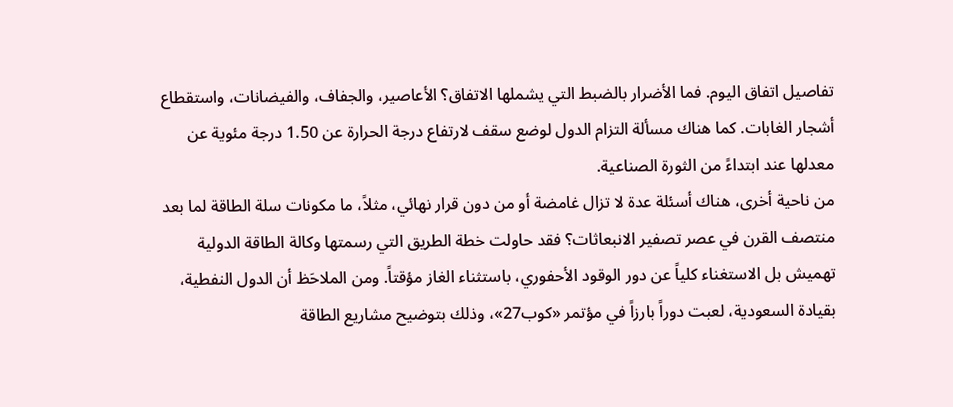تفاصيل اتفاق اليوم. فما الأضرار بالضبط التي يشملها الاتفاق؟ الأعاصير، والجفاف، والفيضانات، واستقطاع أشجار الغابات. كما هناك مسألة التزام الدول لوضع سقف لارتفاع درجة الحرارة عن 1.50 درجة مئوية عن معدلها عند ابتداءً من الثورة الصناعية.
من ناحية أخرى، هناك أسئلة عدة لا تزال غامضة أو من دون قرار نهائي، مثلاً، ما مكونات سلة الطاقة لما بعد منتصف القرن في عصر تصفير الانبعاثات؟ فقد حاولت خطة الطريق التي رسمتها وكالة الطاقة الدولية تهميش بل الاستغناء كلياً عن دور الوقود الأحفوري، باستثناء الغاز مؤقتاً. ومن الملاحَظ أن الدول النفطية، بقيادة السعودية، لعبت دوراً بارزاً في مؤتمر «كوب27»، وذلك بتوضيح مشاريع الطاقة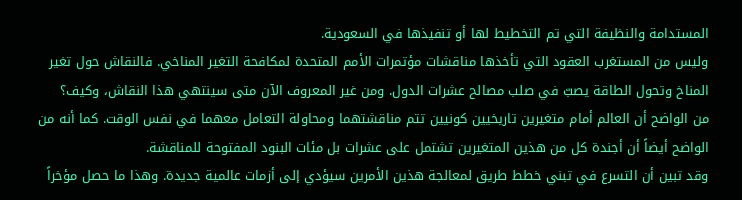المستدامة والنظيفة التي تم التخطيط لها أو تنفيذها في السعودية.
وليس من المستغرب العقود التي تأخذها مناقشات مؤتمرات الأمم المتحدة لمكافحة التغير المناخي. فالنقاش حول تغير المناخ وتحول الطاقة يصبّ في صلب مصالح عشرات الدول. ومن غير المعروف الآن متى سينتهي هذا النقاش، وكيف؟
من الواضح أن العالم أمام متغيرين تاريخيين كونيين تتم مناقشتهما ومحاولة التعامل معهما في نفس الوقت. كما أنه من الواضح أيضاً أن أجندة كل من هذين المتغيرين تشتمل على عشرات بل مئات البنود المفتوحة للمناقشة.
وقد تبين أن التسرع في تبني خطط طريق لمعالجة هذين الأمرين سيؤدي إلى أزمات عالمية جديدة. وهذا ما حصل مؤخراً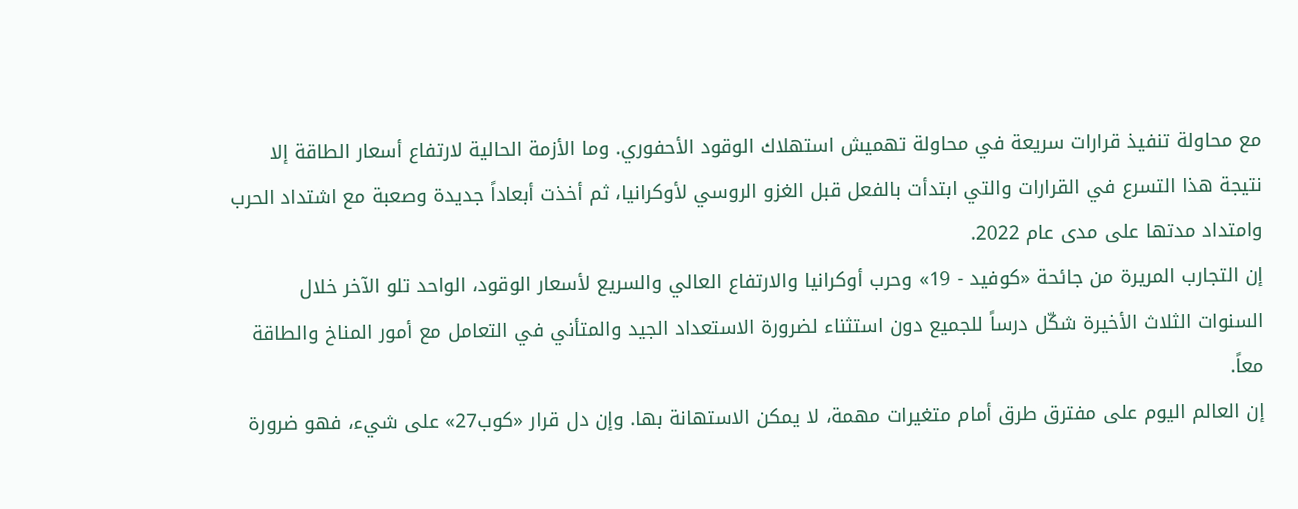مع محاولة تنفيذ قرارات سريعة في محاولة تهميش استهلاك الوقود الأحفوري. وما الأزمة الحالية لارتفاع أسعار الطاقة إلا نتيجة هذا التسرع في القرارات والتي ابتدأت بالفعل قبل الغزو الروسي لأوكرانيا، ثم أخذت أبعاداً جديدة وصعبة مع اشتداد الحرب وامتداد مدتها على مدى عام 2022.
إن التجارب المريرة من جائحة «كوفيد - 19» وحرب أوكرانيا والارتفاع العالي والسريع لأسعار الوقود، الواحد تلو الآخر خلال السنوات الثلاث الأخيرة شكّل درساً للجميع دون استثناء لضرورة الاستعداد الجيد والمتأني في التعامل مع أمور المناخ والطاقة معاً.
إن العالم اليوم على مفترق طرق أمام متغيرات مهمة، لا يمكن الاستهانة بها. وإن دل قرار «كوب27» على شيء، فهو ضرورة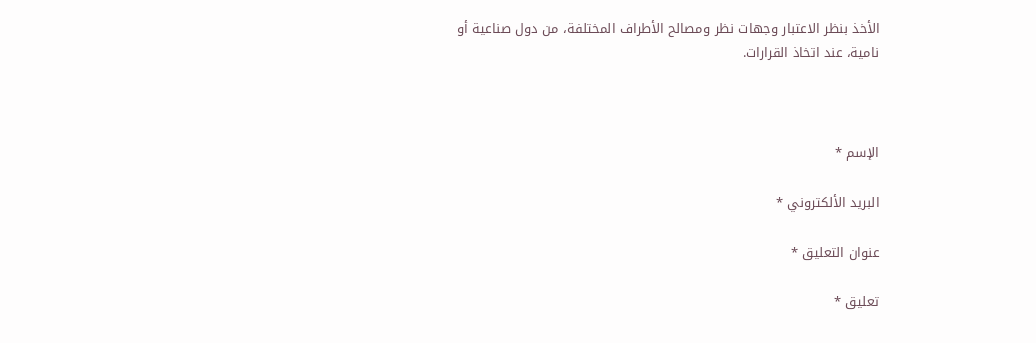الأخذ بنظر الاعتبار وجهات نظر ومصالح الأطراف المختلفة، من دول صناعية أو نامية، عند اتخاذ القرارات.



الإسم *

البريد الألكتروني *

عنوان التعليق *

تعليق *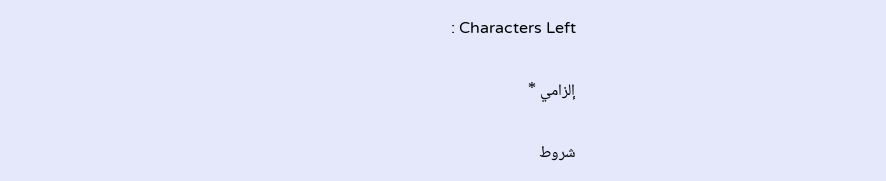: Characters Left

إلزامي *

شروط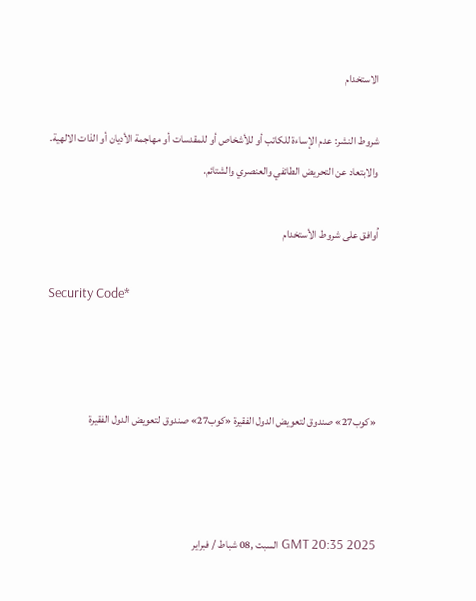الاستخدام

شروط النشر: عدم الإساءة للكاتب أو للأشخاص أو للمقدسات أو مهاجمة الأديان أو الذات الالهية. والابتعاد عن التحريض الطائفي والعنصري والشتائم.

اُوافق على شروط الأستخدام

Security Code*



«كوب27» صندوق لتعويض الدول الفقيرة «كوب27» صندوق لتعويض الدول الفقيرة



GMT 20:35 2025 السبت ,08 شباط / فبراير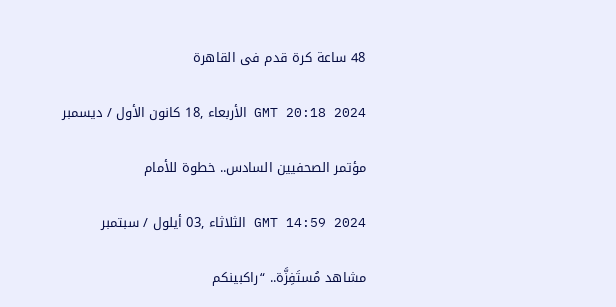48 ساعة كرة قدم فى القاهرة

GMT 20:18 2024 الأربعاء ,18 كانون الأول / ديسمبر

مؤتمر الصحفيين السادس.. خطوة للأمام

GMT 14:59 2024 الثلاثاء ,03 أيلول / سبتمبر

مشاهد مُستَفِزَّة.. “راكبينكم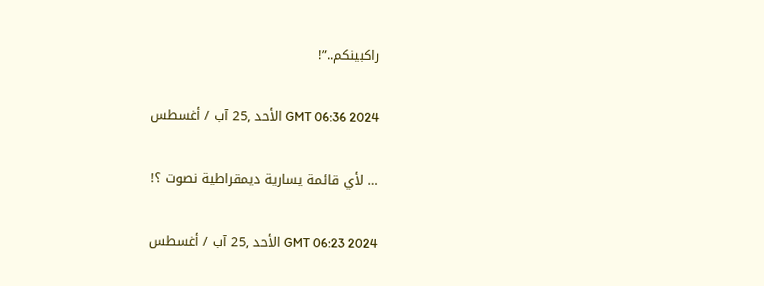راكبينكم..”!

GMT 06:36 2024 الأحد ,25 آب / أغسطس

… لأي قائمة يسارية ديمقراطية نصوت ؟!

GMT 06:23 2024 الأحد ,25 آب / أغسطس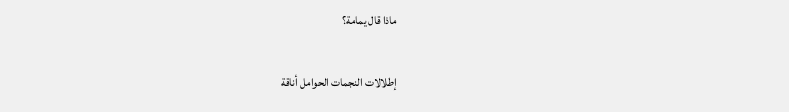ماذا قال يمامة؟

إطلالات النجمات الحوامل أناقة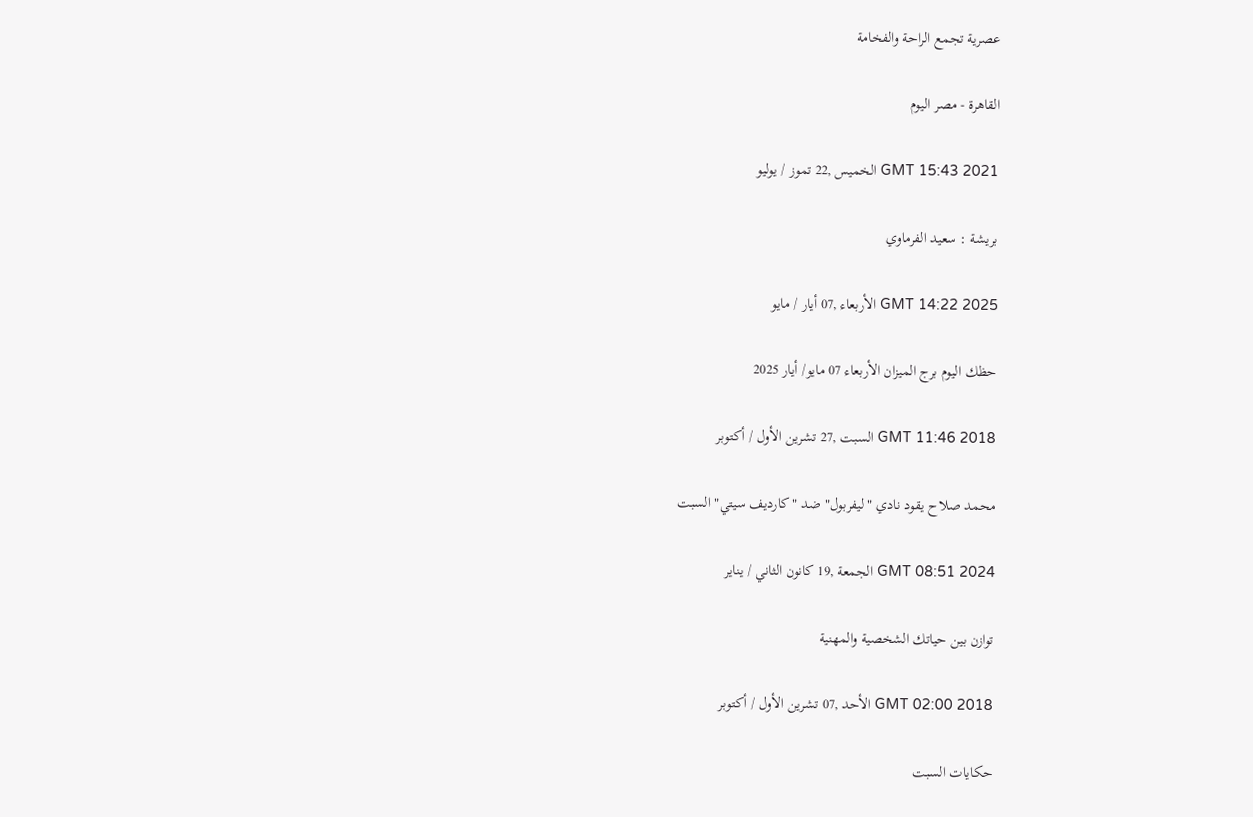عصرية تجمع الراحة والفخامة

القاهرة - مصر اليوم

GMT 15:43 2021 الخميس ,22 تموز / يوليو

بريشة : سعيد الفرماوي

GMT 14:22 2025 الأربعاء ,07 أيار / مايو

حظك اليوم برج الميزان الأربعاء 07 مايو/ أيار 2025

GMT 11:46 2018 السبت ,27 تشرين الأول / أكتوبر

محمد صلاح يقود نادي "ليفربول" ضد "كارديف سيتي" السبت

GMT 08:51 2024 الجمعة ,19 كانون الثاني / يناير

توازن بين حياتك الشخصية والمهنية

GMT 02:00 2018 الأحد ,07 تشرين الأول / أكتوبر

حكايات السبت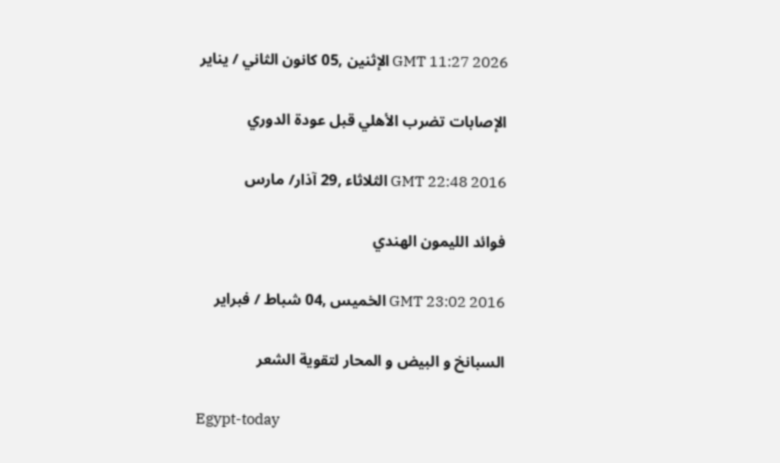GMT 11:27 2026 الإثنين ,05 كانون الثاني / يناير

الإصابات تضرب الأهلي قبل عودة الدوري

GMT 22:48 2016 الثلاثاء ,29 آذار/ مارس

فوائد الليمون الهندي

GMT 23:02 2016 الخميس ,04 شباط / فبراير

السبانخ و البيض و المحار لتقوية الشعر

Egypt-today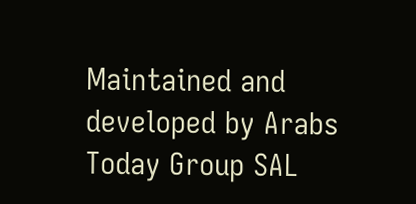Maintained and developed by Arabs Today Group SAL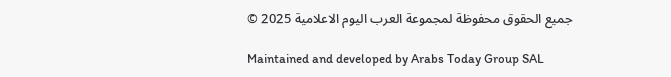جميع الحقوق محفوظة لمجموعة العرب اليوم الاعلامية 2025 ©

Maintained and developed by Arabs Today Group SAL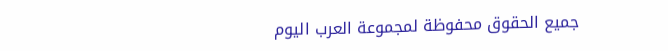جميع الحقوق محفوظة لمجموعة العرب اليوم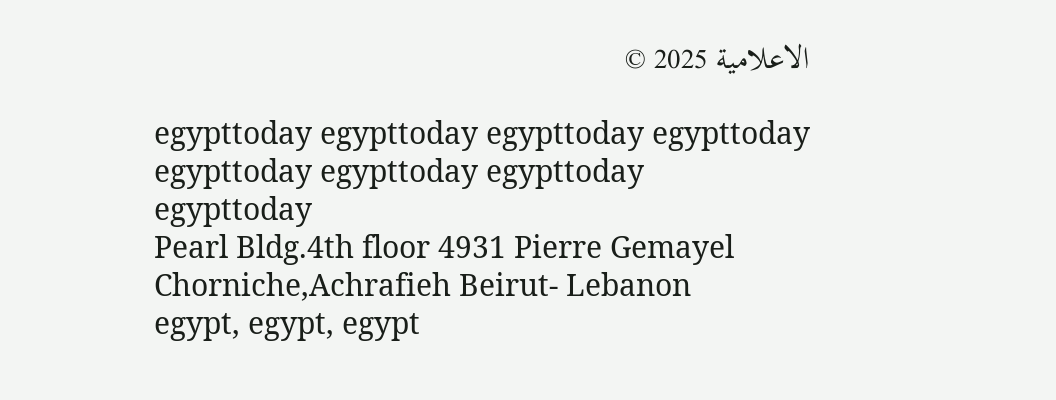الاعلامية 2025 ©

egypttoday egypttoday egypttoday egypttoday
egypttoday egypttoday egypttoday
egypttoday
Pearl Bldg.4th floor 4931 Pierre Gemayel Chorniche,Achrafieh Beirut- Lebanon
egypt, egypt, egypt